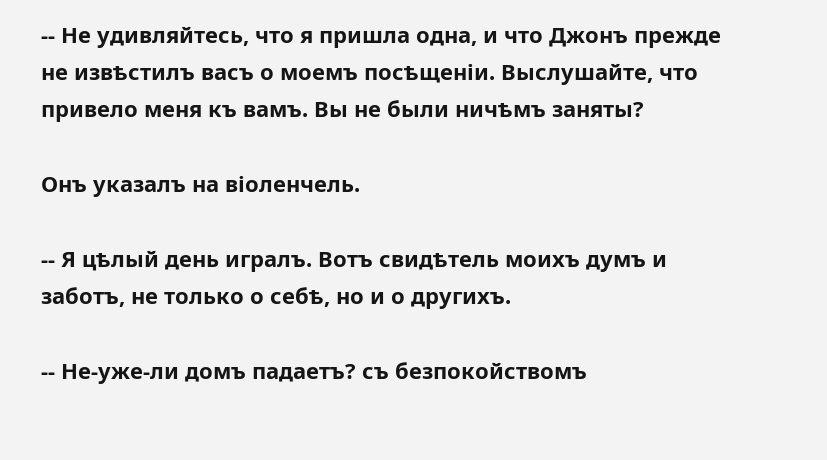-- Не удивляйтесь, что я пришла одна, и что Джонъ прежде не извѣстилъ васъ о моемъ посѣщеніи. Выслушайте, что привело меня къ вамъ. Вы не были ничѣмъ заняты?

Онъ указалъ на віоленчель.

-- Я цѣлый день игралъ. Вотъ свидѣтель моихъ думъ и заботъ, не только о себѣ, но и о другихъ.

-- Не-уже-ли домъ падаетъ? съ безпокойствомъ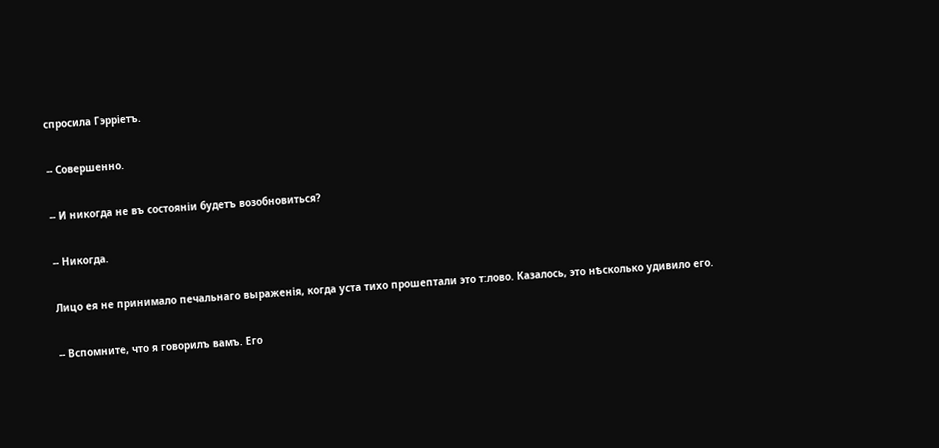спросила Гэрріетъ.

-- Совершенно.

-- И никогда не въ состояніи будетъ возобновиться?

-- Никогда.

Лицо ея не принимало печальнаго выраженія, когда уста тихо прошептали это т:лово. Казалось, это нѣсколько удивило его.

-- Вспомните, что я говорилъ вамъ. Его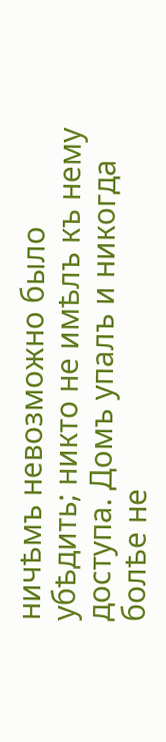ничѣмъ невозможно было убѣдить; никто не имѣлъ къ нему доступа. Домъ упалъ и никогда болѣе не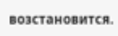возстановится.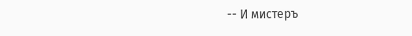-- И мистеръ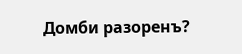Домби разоренъ?